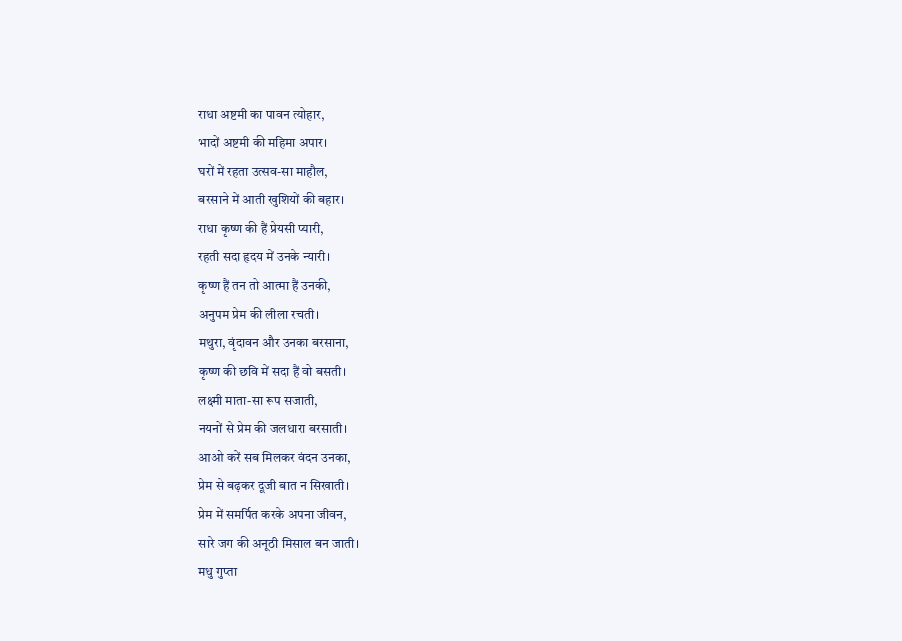राधा अष्टमी का पावन त्योहार,
भादों अष्टमी की महिमा अपार।
घरों में रहता उत्सव-सा माहौल,
बरसाने में आती खुशियों की बहार।
राधा कृष्ण की हैं प्रेयसी प्यारी,
रहती सदा हृदय में उनके न्यारी।
कृष्ण हैं तन तो आत्मा हैं उनकी,
अनुपम प्रेम की लीला रचती।
मथुरा, वृंदावन और उनका बरसाना,
कृष्ण की छवि में सदा हैं वो बसती।
लक्ष्मी माता-सा रूप सजाती,
नयनों से प्रेम की जलधारा बरसाती।
आओ करें सब मिलकर वंदन उनका,
प्रेम से बढ़कर दूजी बात न सिखाती।
प्रेम में समर्पित करके अपना जीवन,
सारे जग की अनूठी मिसाल बन जाती।
मधु गुप्ता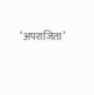‘अपराजिता’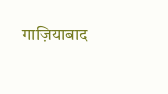गाज़ियाबाद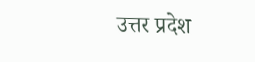उत्तर प्रदेश